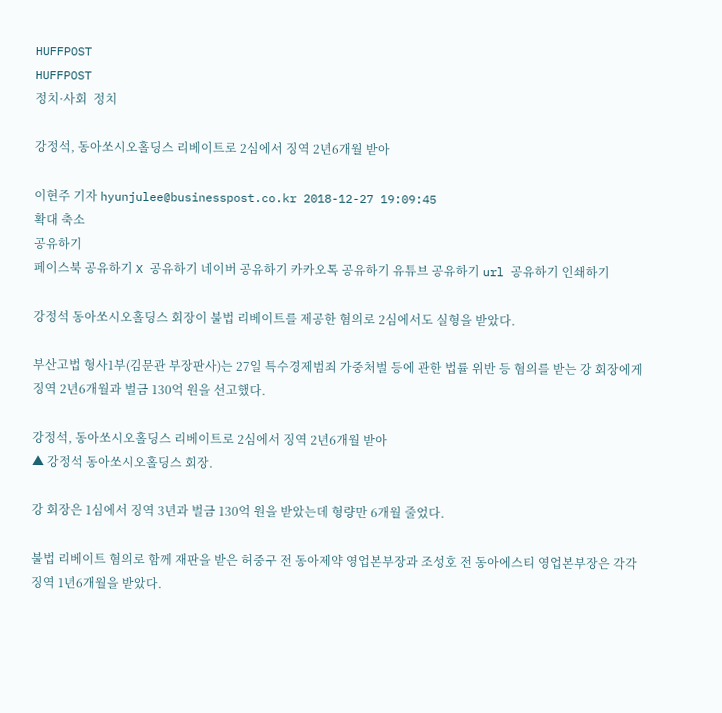HUFFPOST
HUFFPOST
정치·사회  정치

강정석, 동아쏘시오홀딩스 리베이트로 2심에서 징역 2년6개월 받아

이현주 기자 hyunjulee@businesspost.co.kr 2018-12-27 19:09:45
확대 축소
공유하기
페이스북 공유하기 X 공유하기 네이버 공유하기 카카오톡 공유하기 유튜브 공유하기 url 공유하기 인쇄하기

강정석 동아쏘시오홀딩스 회장이 불법 리베이트를 제공한 혐의로 2심에서도 실형을 받았다.

부산고법 형사1부(김문관 부장판사)는 27일 특수경제범죄 가중처벌 등에 관한 법률 위반 등 혐의를 받는 강 회장에게 징역 2년6개월과 벌금 130억 원을 선고했다.

강정석, 동아쏘시오홀딩스 리베이트로 2심에서 징역 2년6개월 받아
▲ 강정석 동아쏘시오홀딩스 회장.

강 회장은 1심에서 징역 3년과 벌금 130억 원을 받았는데 형량만 6개월 줄었다.

불법 리베이트 혐의로 함께 재판을 받은 허중구 전 동아제약 영업본부장과 조성호 전 동아에스티 영업본부장은 각각 징역 1년6개월을 받았다.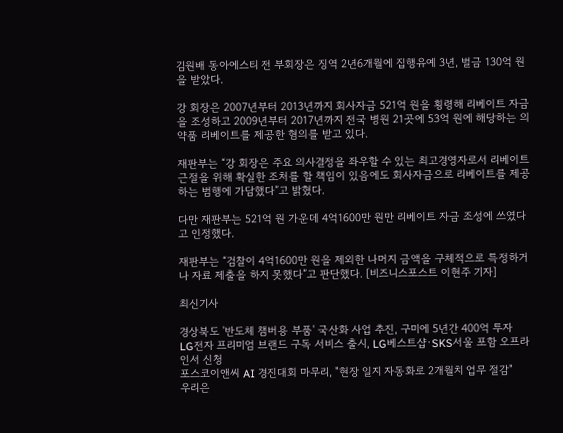김원배 동아에스티 전 부회장은 징역 2년6개월에 집행유예 3년, 벌금 130억 원을 받았다.

강 회장은 2007년부터 2013년까지 회사자금 521억 원을 횡령해 리베이트 자금을 조성하고 2009년부터 2017년까지 전국 병원 21곳에 53억 원에 해당하는 의약품 리베이트를 제공한 혐의를 받고 있다.

재판부는 “강 회장은 주요 의사결정을 좌우할 수 있는 최고경영자로서 리베이트 근절을 위해 확실한 조처를 할 책임이 있음에도 회사자금으로 리베이트를 제공하는 범행에 가담했다”고 밝혔다.

다만 재판부는 521억 원 가운데 4억1600만 원만 리베이트 자금 조성에 쓰였다고 인정했다.

재판부는 “검찰이 4억1600만 원을 제외한 나머지 금액을 구체적으로 특정하거나 자료 제출을 하지 못했다”고 판단했다. [비즈니스포스트 이현주 기자]

최신기사

경상북도 '반도체 챔버용 부품' 국산화 사업 추진, 구미에 5년간 400억 투자
LG전자 프리미엄 브랜드 구독 서비스 출시, LG베스트샵·SKS서울 포함 오프라인서 신청
포스코이앤씨 AI 경진대회 마무리, "현장 일지 자동화로 2개월치 업무 절감"
우리은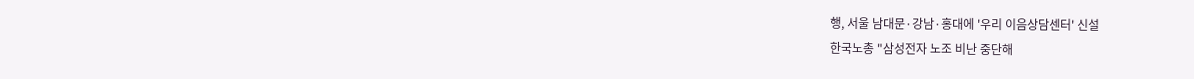행, 서울 남대문·강남·홍대에 '우리 이음상담센터' 신설
한국노총 "삼성전자 노조 비난 중단해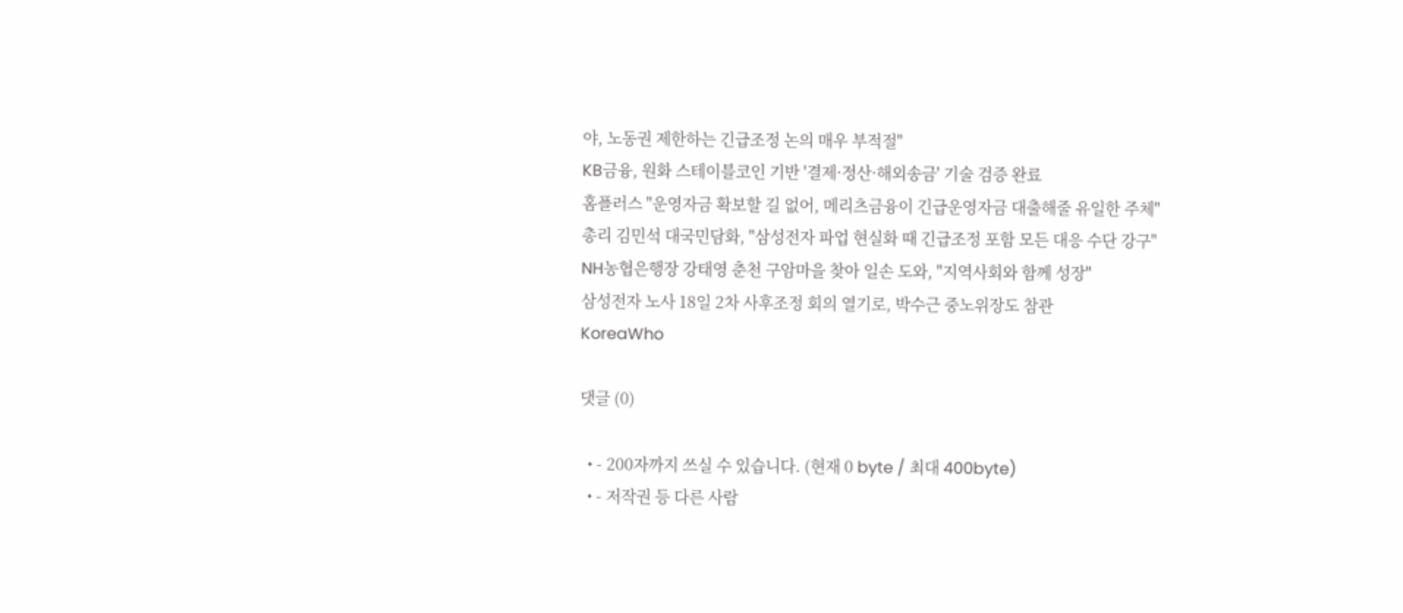야, 노동권 제한하는 긴급조정 논의 매우 부적절"
KB금융, 원화 스테이블코인 기반 '결제·정산·해외송금' 기술 검증 완료
홈플러스 "운영자금 확보할 길 없어, 메리츠금융이 긴급운영자금 대출해줄 유일한 주체"
총리 김민석 대국민담화, "삼성전자 파업 현실화 때 긴급조정 포함 모든 대응 수단 강구"
NH농협은행장 강태영 춘천 구암마을 찾아 일손 도와, "지역사회와 함께 성장"
삼성전자 노사 18일 2차 사후조정 회의 열기로, 박수근 중노위장도 참관
KoreaWho

댓글 (0)

  • - 200자까지 쓰실 수 있습니다. (현재 0 byte / 최대 400byte)
  • - 저작권 등 다른 사람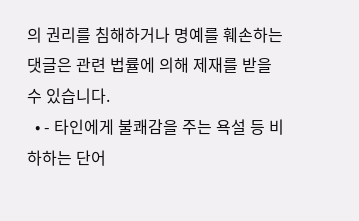의 권리를 침해하거나 명예를 훼손하는 댓글은 관련 법률에 의해 제재를 받을 수 있습니다.
  • - 타인에게 불쾌감을 주는 욕설 등 비하하는 단어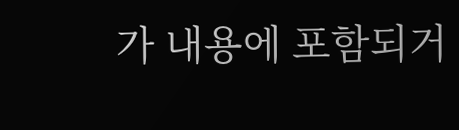가 내용에 포함되거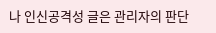나 인신공격성 글은 관리자의 판단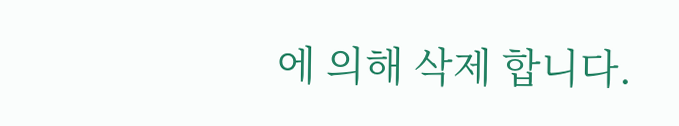에 의해 삭제 합니다.